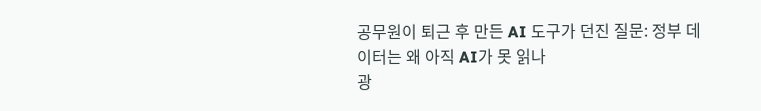공무원이 퇴근 후 만든 AI 도구가 던진 질문: 정부 데이터는 왜 아직 AI가 못 읽나
광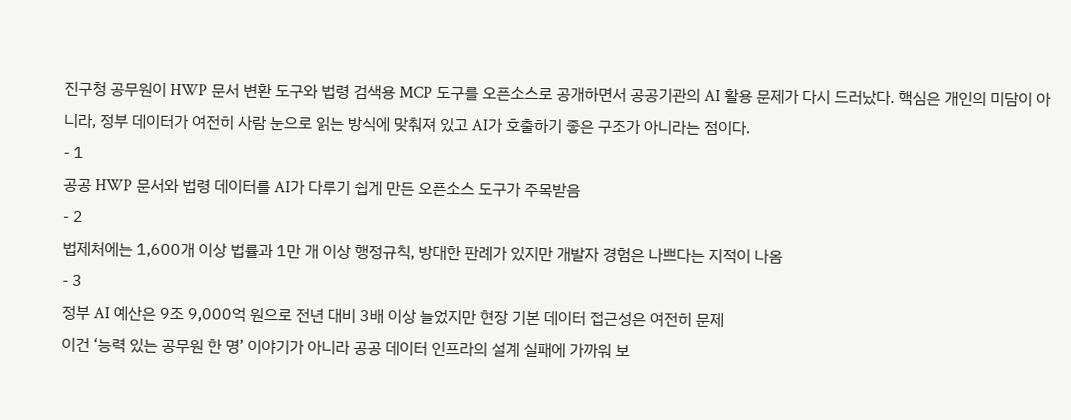진구청 공무원이 HWP 문서 변환 도구와 법령 검색용 MCP 도구를 오픈소스로 공개하면서 공공기관의 AI 활용 문제가 다시 드러났다. 핵심은 개인의 미담이 아니라, 정부 데이터가 여전히 사람 눈으로 읽는 방식에 맞춰져 있고 AI가 호출하기 좋은 구조가 아니라는 점이다.
- 1
공공 HWP 문서와 법령 데이터를 AI가 다루기 쉽게 만든 오픈소스 도구가 주목받음
- 2
법제처에는 1,600개 이상 법률과 1만 개 이상 행정규칙, 방대한 판례가 있지만 개발자 경험은 나쁘다는 지적이 나옴
- 3
정부 AI 예산은 9조 9,000억 원으로 전년 대비 3배 이상 늘었지만 현장 기본 데이터 접근성은 여전히 문제
이건 ‘능력 있는 공무원 한 명’ 이야기가 아니라 공공 데이터 인프라의 설계 실패에 가까워 보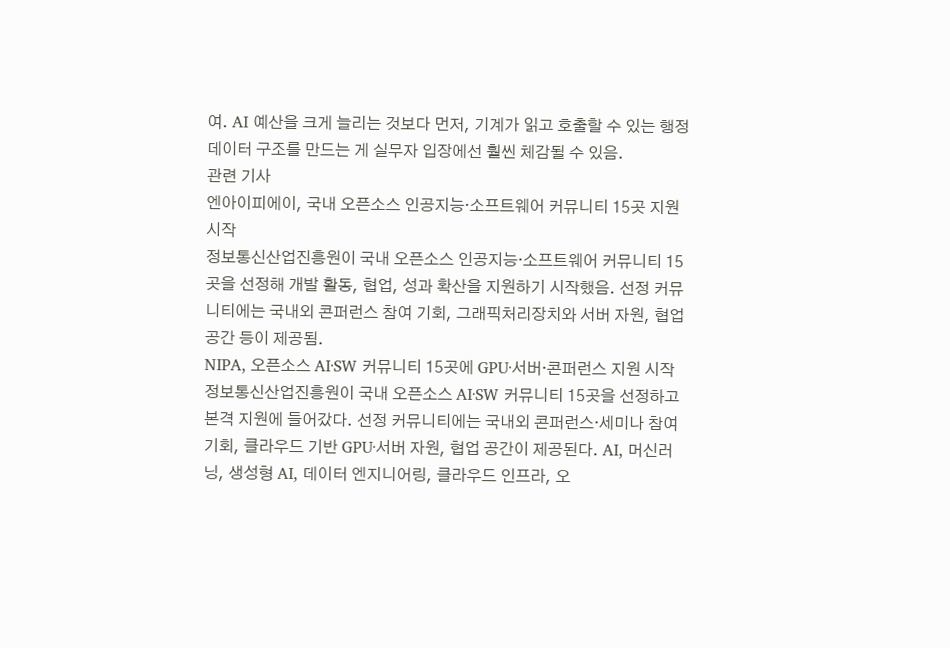여. AI 예산을 크게 늘리는 것보다 먼저, 기계가 읽고 호출할 수 있는 행정 데이터 구조를 만드는 게 실무자 입장에선 훨씬 체감될 수 있음.
관련 기사
엔아이피에이, 국내 오픈소스 인공지능·소프트웨어 커뮤니티 15곳 지원 시작
정보통신산업진흥원이 국내 오픈소스 인공지능·소프트웨어 커뮤니티 15곳을 선정해 개발 활동, 협업, 성과 확산을 지원하기 시작했음. 선정 커뮤니티에는 국내외 콘퍼런스 참여 기회, 그래픽처리장치와 서버 자원, 협업 공간 등이 제공됨.
NIPA, 오픈소스 AI·SW 커뮤니티 15곳에 GPU·서버·콘퍼런스 지원 시작
정보통신산업진흥원이 국내 오픈소스 AI·SW 커뮤니티 15곳을 선정하고 본격 지원에 들어갔다. 선정 커뮤니티에는 국내외 콘퍼런스·세미나 참여 기회, 클라우드 기반 GPU·서버 자원, 협업 공간이 제공된다. AI, 머신러닝, 생성형 AI, 데이터 엔지니어링, 클라우드 인프라, 오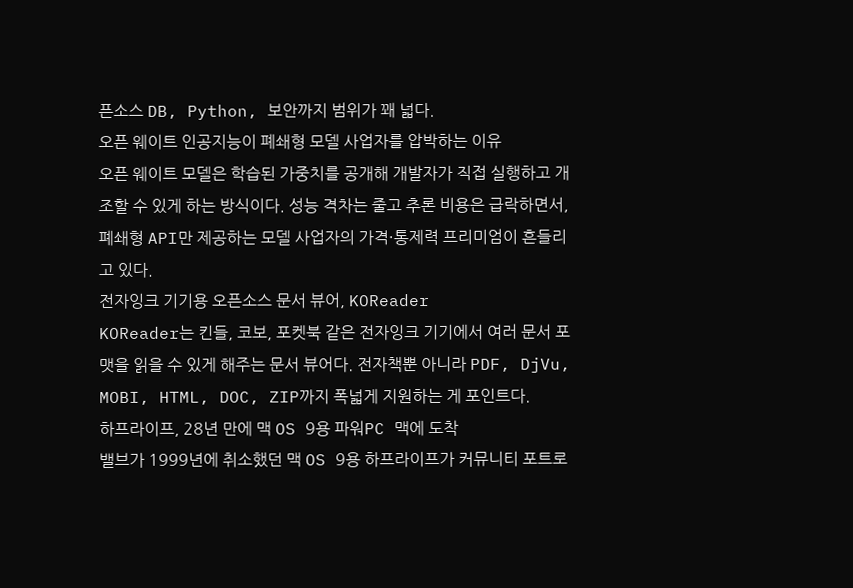픈소스 DB, Python, 보안까지 범위가 꽤 넓다.
오픈 웨이트 인공지능이 폐쇄형 모델 사업자를 압박하는 이유
오픈 웨이트 모델은 학습된 가중치를 공개해 개발자가 직접 실행하고 개조할 수 있게 하는 방식이다. 성능 격차는 줄고 추론 비용은 급락하면서, 폐쇄형 API만 제공하는 모델 사업자의 가격·통제력 프리미엄이 흔들리고 있다.
전자잉크 기기용 오픈소스 문서 뷰어, KOReader
KOReader는 킨들, 코보, 포켓북 같은 전자잉크 기기에서 여러 문서 포맷을 읽을 수 있게 해주는 문서 뷰어다. 전자책뿐 아니라 PDF, DjVu, MOBI, HTML, DOC, ZIP까지 폭넓게 지원하는 게 포인트다.
하프라이프, 28년 만에 맥 OS 9용 파워PC 맥에 도착
밸브가 1999년에 취소했던 맥 OS 9용 하프라이프가 커뮤니티 포트로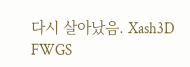다시 살아났음. Xash3D FWGS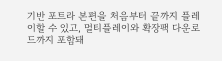기반 포트라 본편을 처음부터 끝까지 플레이할 수 있고, 멀티플레이와 확장팩 다운로드까지 포함돼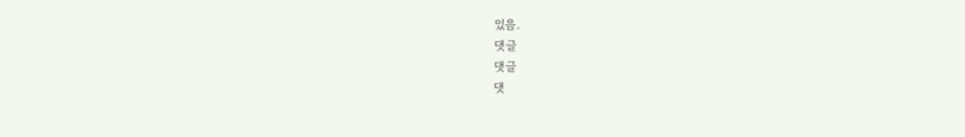있음.
댓글
댓글
댓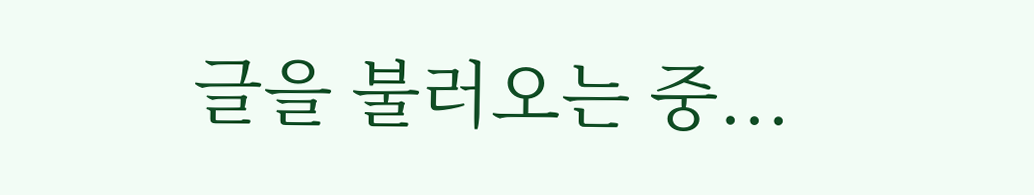글을 불러오는 중...